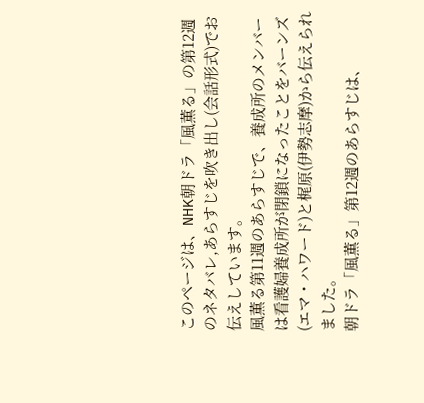このページは、NHK朝ドラ「風薫る」の第12週のネタバレ,あらすじを吹き出し(会話形式)でお伝えしています。
風薫る第11週のあらすじで、養成所のメンバーは看護婦養成所が閉鎖になったことをバーンズ(エマ・ハワード)と梶原(伊勢志摩)から伝えられました。
朝ドラ「風薫る」第12週のあらすじは、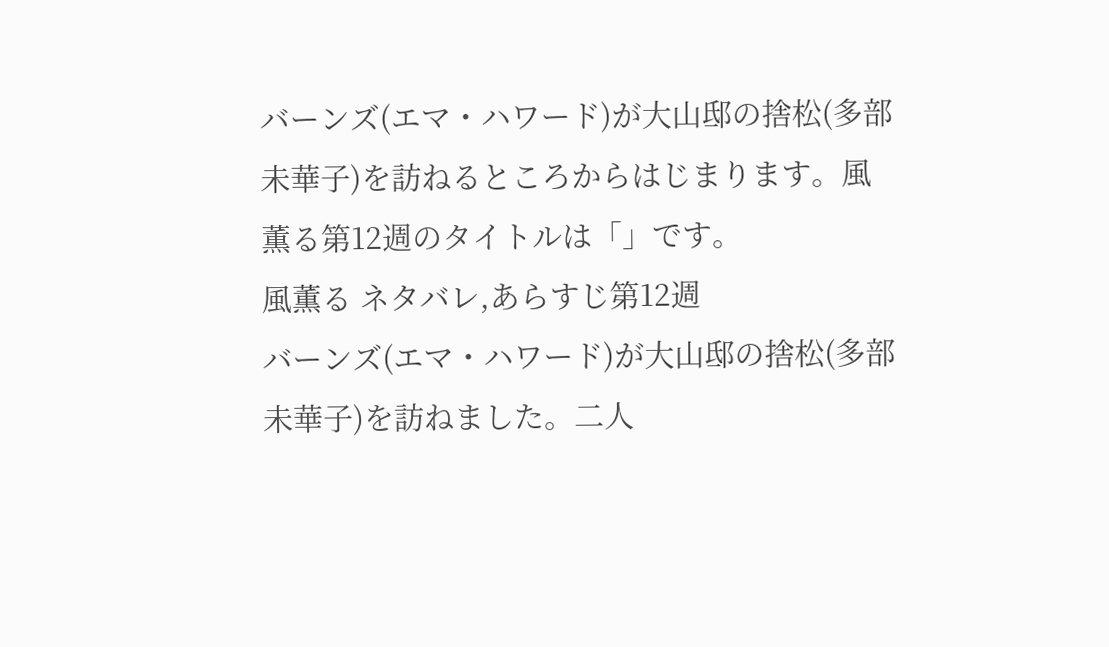バーンズ(エマ・ハワード)が大山邸の捨松(多部未華子)を訪ねるところからはじまります。風薫る第12週のタイトルは「」です。
風薫る ネタバレ,あらすじ第12週
バーンズ(エマ・ハワード)が大山邸の捨松(多部未華子)を訪ねました。二人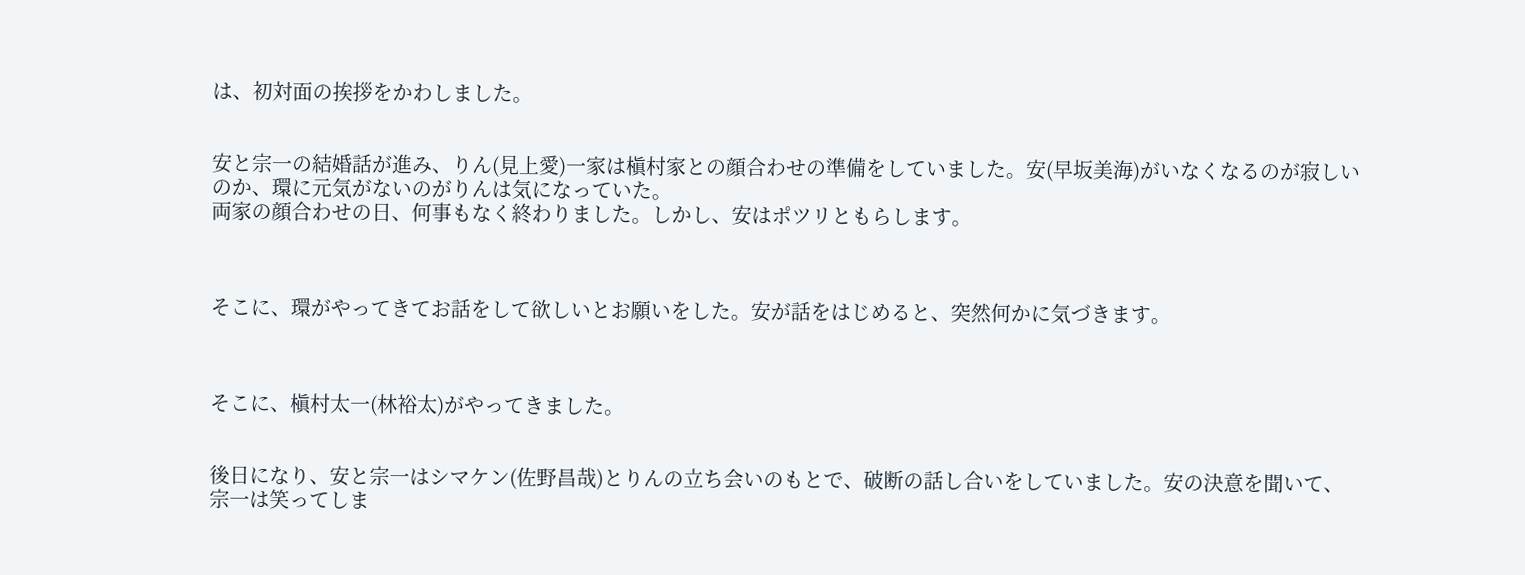は、初対面の挨拶をかわしました。


安と宗一の結婚話が進み、りん(見上愛)一家は槇村家との顔合わせの準備をしていました。安(早坂美海)がいなくなるのが寂しいのか、環に元気がないのがりんは気になっていた。
両家の顔合わせの日、何事もなく終わりました。しかし、安はポツリともらします。



そこに、環がやってきてお話をして欲しいとお願いをした。安が話をはじめると、突然何かに気づきます。



そこに、槇村太一(林裕太)がやってきました。


後日になり、安と宗一はシマケン(佐野昌哉)とりんの立ち会いのもとで、破断の話し合いをしていました。安の決意を聞いて、宗一は笑ってしま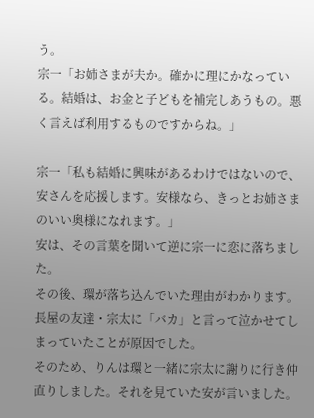う。
宗一「お姉さまが夫か。確かに理にかなっている。結婚は、お金と子どもを補完しあうもの。悪く言えば利用するものですからね。」

宗一「私も結婚に興味があるわけではないので、安さんを応援します。安様なら、きっとお姉さまのいい奥様になれます。」
安は、その言葉を聞いて逆に宗一に恋に落ちました。
その後、環が落ち込んでいた理由がわかります。長屋の友達・宗太に「バカ」と言って泣かせてしまっていたことが原因でした。
そのため、りんは環と一緒に宗太に謝りに行き仲直りしました。それを見ていた安が言いました。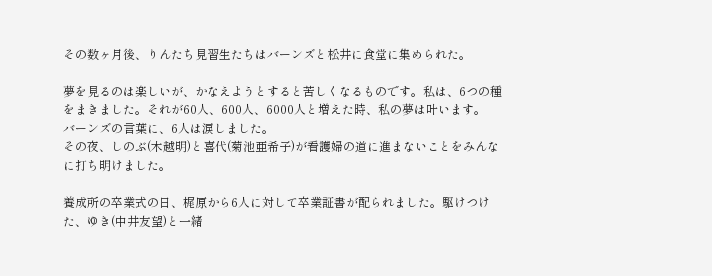その数ヶ月後、りんたち見習生たちはバーンズと松井に食堂に集められた。

夢を見るのは楽しいが、かなえようとすると苦しくなるものです。私は、6つの種をまきました。それが60人、600人、6000人と増えた時、私の夢は叶います。
バーンズの言葉に、6人は涙しました。
その夜、しのぶ(木越明)と喜代(菊池亜希子)が看護婦の道に進まないことをみんなに打ち明けました。

養成所の卒業式の日、梶原から6人に対して卒業証書が配られました。駆けつけた、ゆき(中井友望)と一緒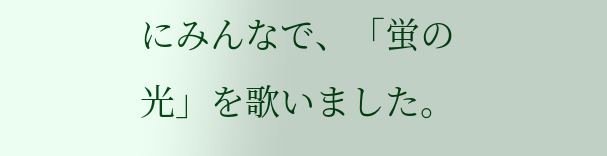にみんなで、「蛍の光」を歌いました。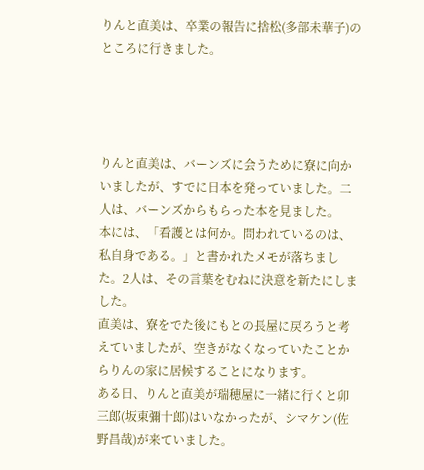りんと直美は、卒業の報告に捨松(多部未華子)のところに行きました。




りんと直美は、バーンズに会うために寮に向かいましたが、すでに日本を発っていました。二人は、バーンズからもらった本を見ました。
本には、「看護とは何か。問われているのは、私自身である。」と書かれたメモが落ちました。2人は、その言葉をむねに決意を新たにしました。
直美は、寮をでた後にもとの長屋に戻ろうと考えていましたが、空きがなくなっていたことからりんの家に居候することになります。
ある日、りんと直美が瑞穂屋に一緒に行くと卯三郎(坂東彌十郎)はいなかったが、シマケン(佐野昌哉)が来ていました。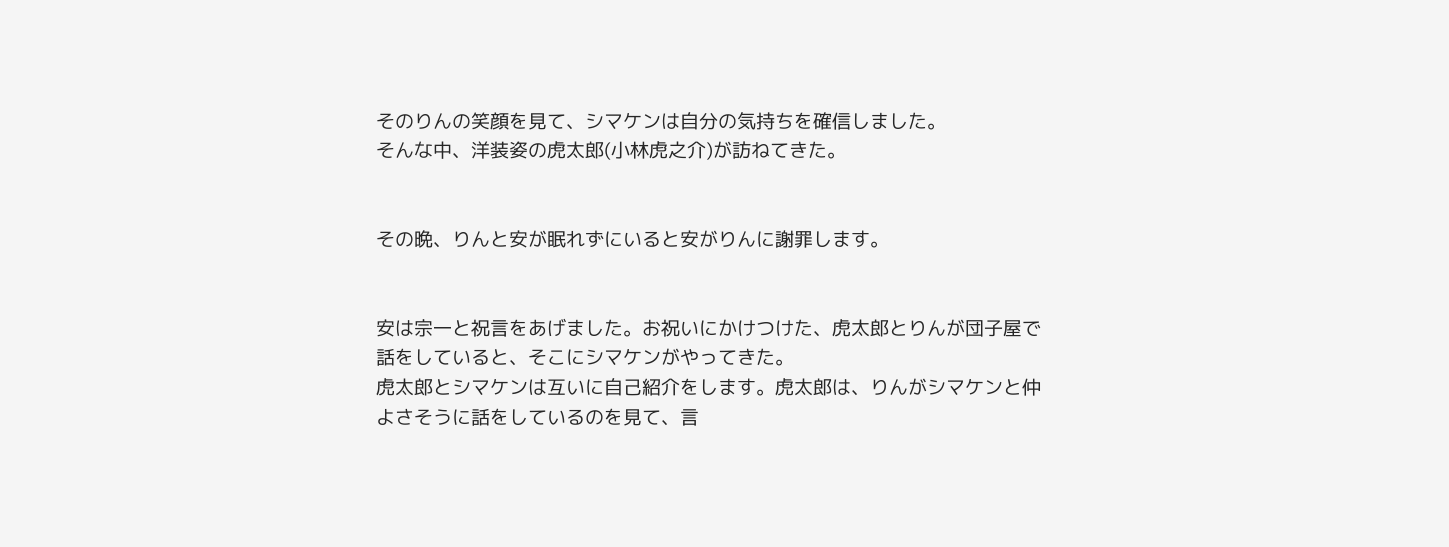そのりんの笑顔を見て、シマケンは自分の気持ちを確信しました。
そんな中、洋装姿の虎太郎(小林虎之介)が訪ねてきた。


その晩、りんと安が眠れずにいると安がりんに謝罪します。


安は宗一と祝言をあげました。お祝いにかけつけた、虎太郎とりんが団子屋で話をしていると、そこにシマケンがやってきた。
虎太郎とシマケンは互いに自己紹介をします。虎太郎は、りんがシマケンと仲よさそうに話をしているのを見て、言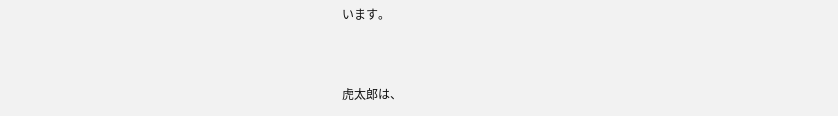います。


虎太郎は、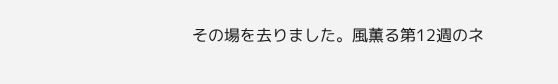その場を去りました。風薫る第12週のネ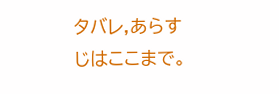タバレ,あらすじはここまで。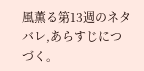風薫る第13週のネタバレ,あらすじにつづく。